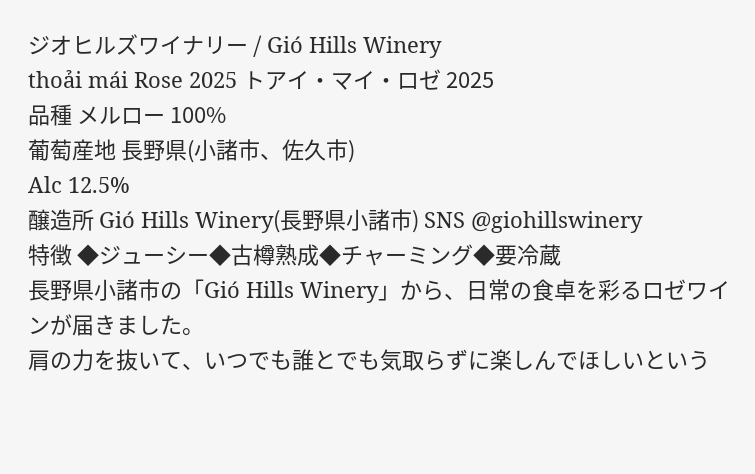ジオヒルズワイナリー / Gió Hills Winery
thoải mái Rose 2025 トアイ・マイ・ロゼ 2025
品種 メルロー 100%
葡萄産地 長野県(小諸市、佐久市)
Alc 12.5%
醸造所 Gió Hills Winery(長野県小諸市) SNS @giohillswinery
特徴 ◆ジューシー◆古樽熟成◆チャーミング◆要冷蔵
長野県小諸市の「Gió Hills Winery」から、日常の食卓を彩るロゼワインが届きました。
肩の力を抜いて、いつでも誰とでも気取らずに楽しんでほしいという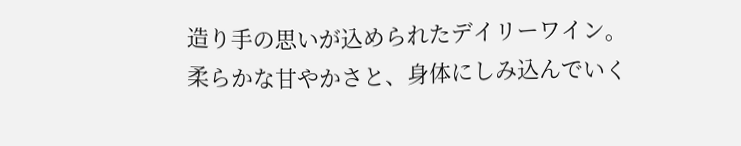造り手の思いが込められたデイリーワイン。
柔らかな甘やかさと、身体にしみ込んでいく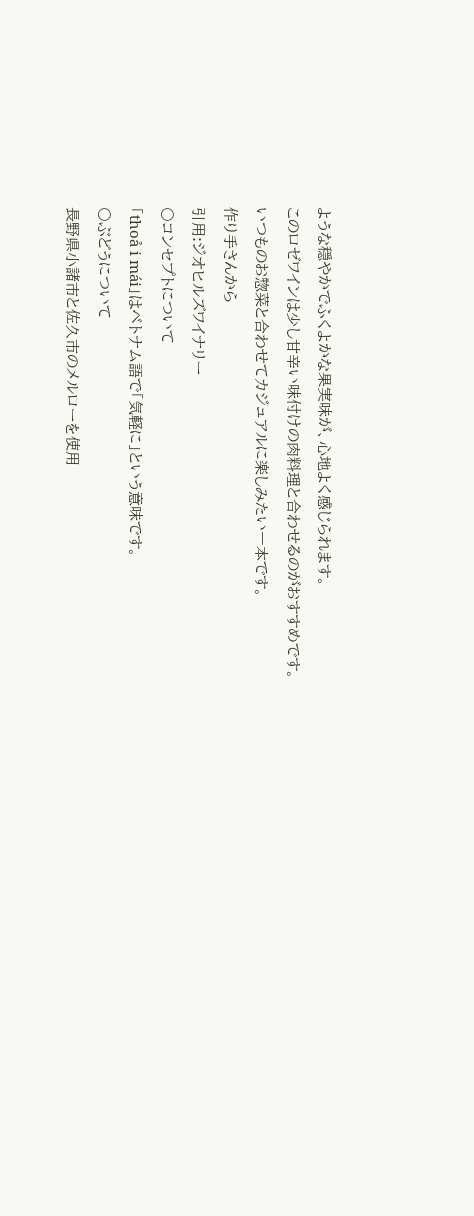ような穏やかでふくよかな果実味が、心地よく感じられます。
このロゼワインは少し甘辛い味付けの肉料理と合わせるのがおすすめです。
いつものお惣菜と合わせてカジュアルに楽しみたい一本です。
作り手さんから
引用:ジオヒルズワイナリー
〇コンセプトについて
「thoả i mái」はベトナム語で「気軽に」という意味です。
〇ぶどうについて
長野県小諸市と佐久市のメルローを使用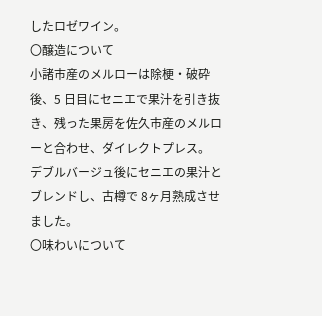したロゼワイン。
〇醸造について
小諸市産のメルローは除梗・破砕後、5 日目にセニエで果汁を引き抜き、残った果房を佐久市産のメルローと合わせ、ダイレクトプレス。
デブルバージュ後にセニエの果汁とブレンドし、古樽で 8ヶ月熟成させました。
〇味わいについて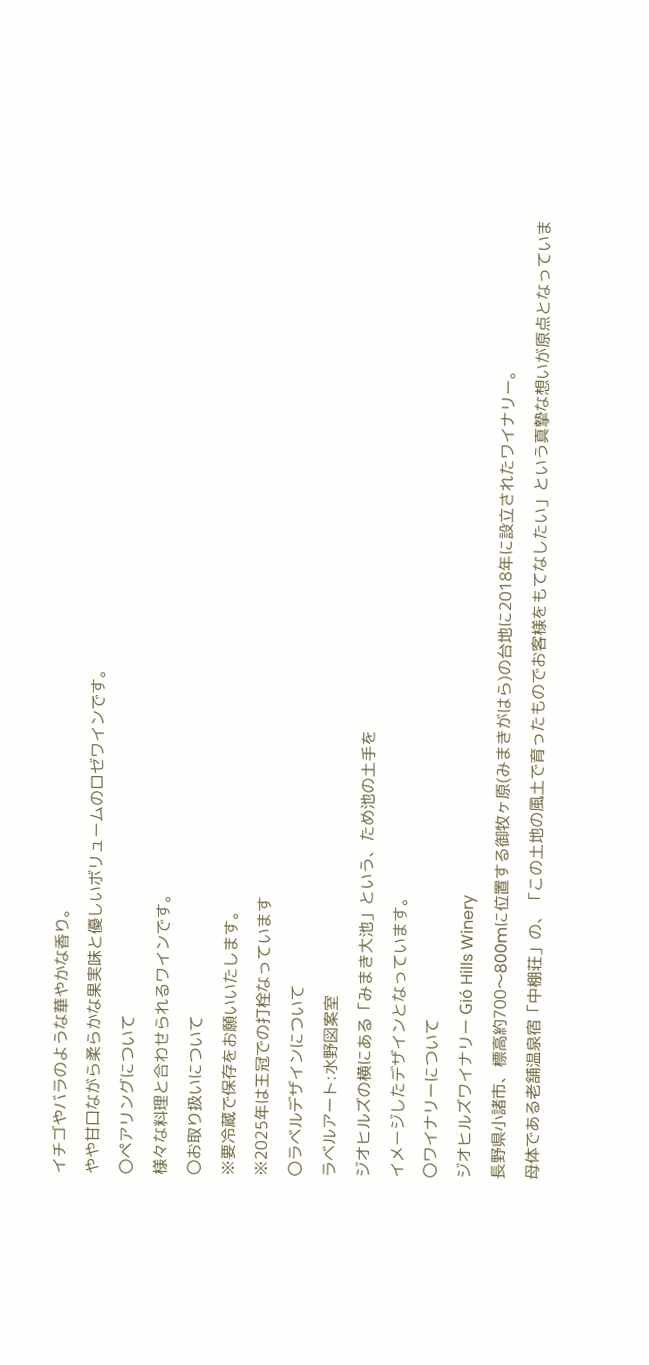イチゴやバラのような華やかな香り。
やや甘口ながら柔らかな果実味と優しいボリュームのロゼワインです。
〇ペアリングについて
様々な料理と合わせられるワインです。
〇お取り扱いについて
※要冷蔵で保存をお願いいたします。
※2025年は王冠での打栓なっています
〇ラベルデザインについて
ラベルアート:水野図案室
ジオヒルズの横にある「みまき大池」という、ため池の土手を
イメージしたデザインとなっています。
〇ワイナリーについて
ジオヒルズワイナリー Gió Hills Winery
長野県小諸市、標高約700〜800mに位置する御牧ヶ原(みまきがはら)の台地に2018年に設立されたワイナリー。
母体である老舗温泉宿「中棚荘」の、「この土地の風土で育ったものでお客様をもてなしたい」という真摯な想いが原点となっていま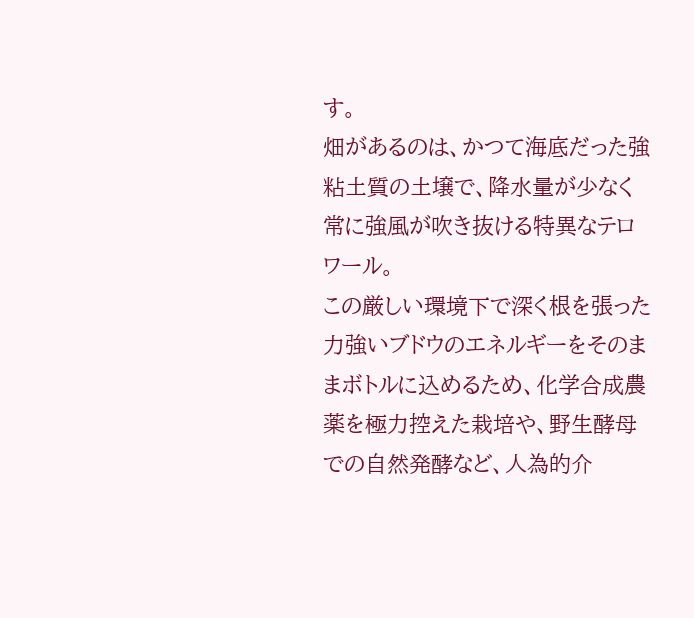す。
畑があるのは、かつて海底だった強粘土質の土壌で、降水量が少なく常に強風が吹き抜ける特異なテロワール。
この厳しい環境下で深く根を張った力強いブドウのエネルギーをそのままボトルに込めるため、化学合成農薬を極力控えた栽培や、野生酵母での自然発酵など、人為的介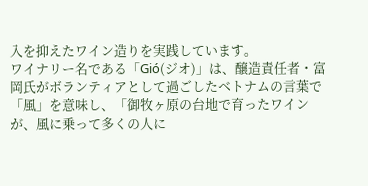入を抑えたワイン造りを実践しています。
ワイナリー名である「Gió(ジオ)」は、醸造責任者・富岡氏がボランティアとして過ごしたベトナムの言葉で「風」を意味し、「御牧ヶ原の台地で育ったワインが、風に乗って多くの人に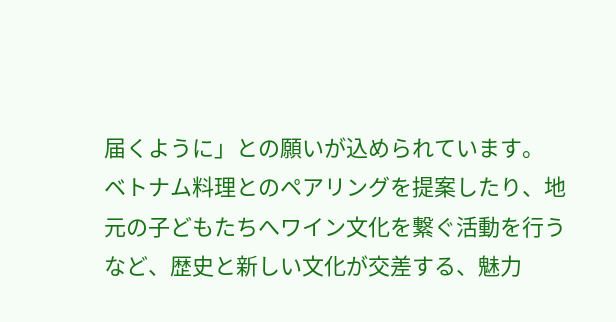届くように」との願いが込められています。
ベトナム料理とのペアリングを提案したり、地元の子どもたちへワイン文化を繋ぐ活動を行うなど、歴史と新しい文化が交差する、魅力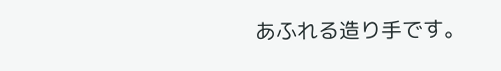あふれる造り手です。